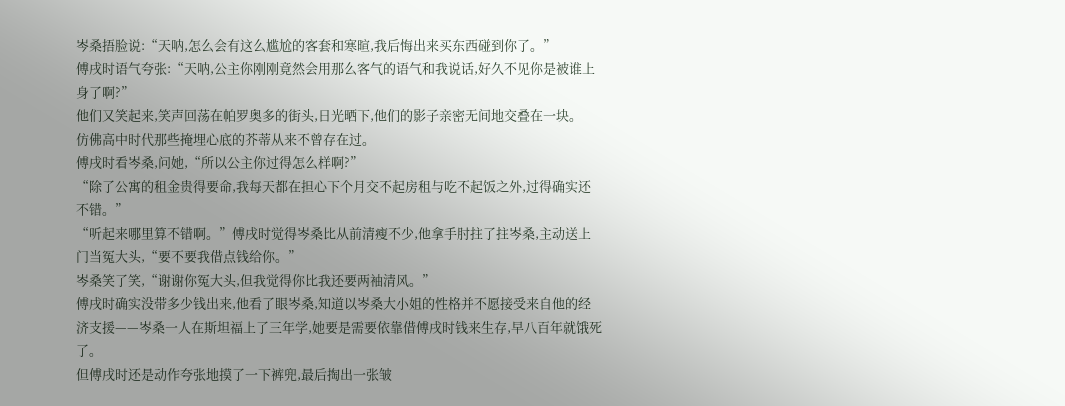岑桑捂脸说:“天呐,怎么会有这么尴尬的客套和寒暄,我后悔出来买东西碰到你了。”
傅戌时语气夸张:“天呐,公主你刚刚竟然会用那么客气的语气和我说话,好久不见你是被谁上身了啊?”
他们又笑起来,笑声回荡在帕罗奥多的街头,日光晒下,他们的影子亲密无间地交叠在一块。
仿佛高中时代那些掩埋心底的芥蒂从来不曾存在过。
傅戌时看岑桑,问她,“所以公主你过得怎么样啊?”
“除了公寓的租金贵得要命,我每天都在担心下个月交不起房租与吃不起饭之外,过得确实还不错。”
“听起来哪里算不错啊。”傅戌时觉得岑桑比从前清瘦不少,他拿手肘拄了拄岑桑,主动送上门当冤大头,“要不要我借点钱给你。”
岑桑笑了笑,“谢谢你冤大头,但我觉得你比我还要两袖清风。”
傅戌时确实没带多少钱出来,他看了眼岑桑,知道以岑桑大小姐的性格并不愿接受来自他的经济支援——岑桑一人在斯坦福上了三年学,她要是需要依靠借傅戌时钱来生存,早八百年就饿死了。
但傅戌时还是动作夸张地摸了一下裤兜,最后掏出一张皱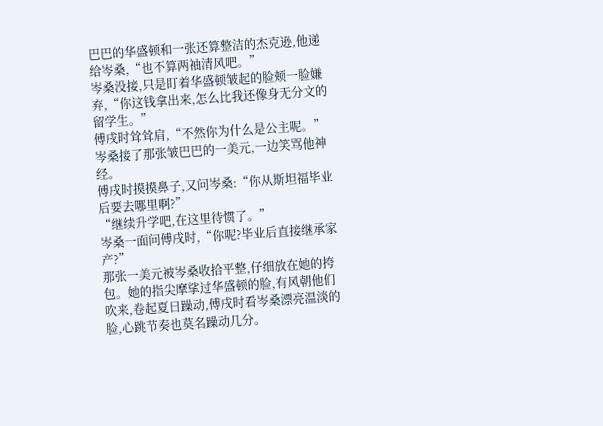巴巴的华盛顿和一张还算整洁的杰克逊,他递给岑桑,“也不算两袖清风吧。”
岑桑没接,只是盯着华盛顿皱起的脸颊一脸嫌弃,“你这钱拿出来,怎么比我还像身无分文的留学生。”
傅戌时耸耸肩,“不然你为什么是公主呢。”
岑桑接了那张皱巴巴的一美元,一边笑骂他神经。
傅戌时摸摸鼻子,又问岑桑:“你从斯坦福毕业后要去哪里啊?”
“继续升学吧,在这里待惯了。”
岑桑一面问傅戌时,“你呢?毕业后直接继承家产?”
那张一美元被岑桑收拾平整,仔细放在她的挎包。她的指尖摩挲过华盛顿的脸,有风朝他们吹来,卷起夏日躁动,傅戌时看岑桑漂亮温淡的脸,心跳节奏也莫名躁动几分。